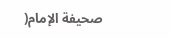صحيفة الإمام(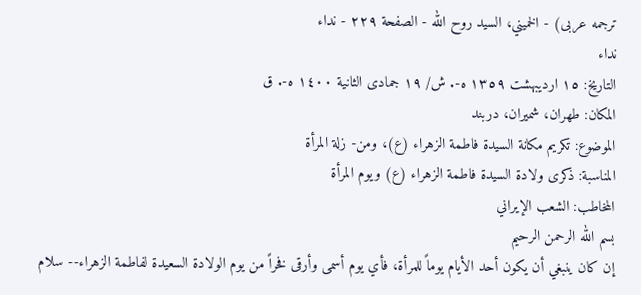ترجمه عربى) - الخميني، السيد روح الله - الصفحة ٢٢٩ - نداء
نداء
التاريخ: ١٥ ارديبهشت ١٣٥٩ ه-. ش/ ١٩ جمادى الثانية ١٤٠٠ ه-. ق
المكان: طهران، شميران، دربند
الموضوع: تكريم مكانة السيدة فاطمة الزهراء (ع)، ومن- زلة المرأة
المناسبة: ذكرى ولادة السيدة فاطمة الزهراء (ع) ويوم المرأة
المخاطب: الشعب الإيراني
بسم الله الرحمن الرحيم
إن كان ينبغي أن يكون أحد الأيام يوماً للمرأة، فأي يوم أسمى وأرقى فخراً من يوم الولادة السعيدة لفاطمة الزهراء-- سلام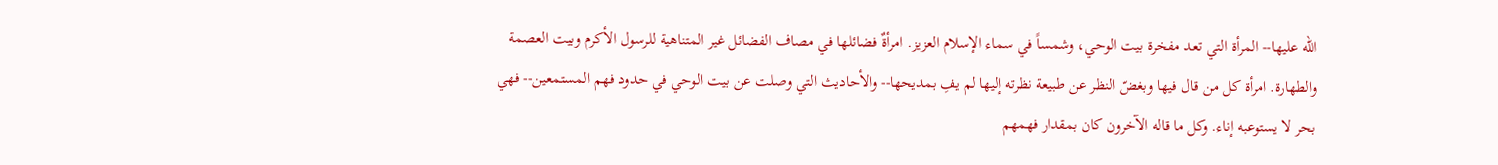الله عليها-- المرأة التي تعد مفخرة بيت الوحي، وشمساً في سماء الإسلام العزيز. امرأةٌ فضائلها في مصاف الفضائل غير المتناهية للرسول الأكرم وبيت العصمة والطهارة. امرأة كل من قال فيها وبغضّ النظر عن طبيعة نظرته إليها لم يفِ بمديحها-- والأحاديث التي وصلت عن بيت الوحي في حدود فهم المستمعين-- فهي بحر لا يستوعبه إناء. وكل ما قاله الآخرون كان بمقدار فهمهم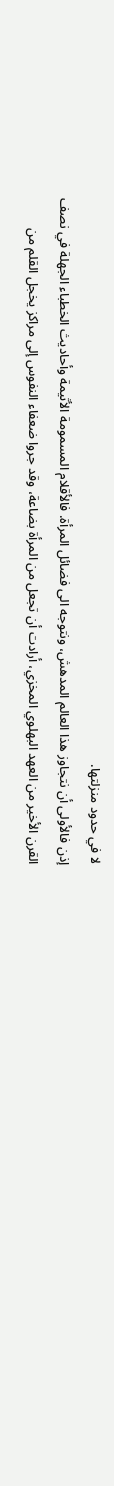لا في حدود منزلتها.
إذن فالأولى أن نتجاوز هذا العالم المدهش، ونتوجه الى فضائل المرأة. فالأقلام المسمومة الأثيمة وأحاديث الخطباء الجهلة في نصف القرن الأخير من العهد البهلوي المخزي، أرادت أن تجعل من المرأة بضاعة، وقد جروا ضعفاء النفوس إلى مراكز يخجل القلم من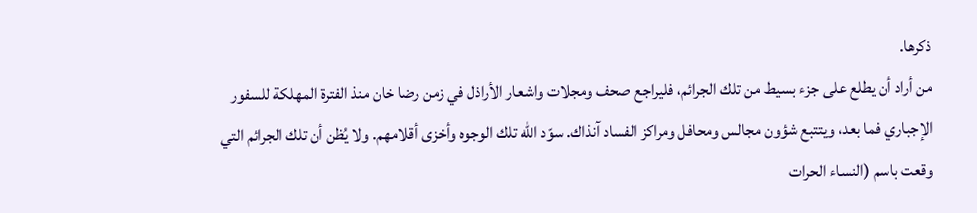ذكرها.
من أراد أن يطلع على جزء بسيط من تلك الجرائم، فليراجع صحف ومجلات واشعار الأراذل في زمن رضا خان منذ الفترة المهلكة للسفور الإجباري فما بعد، ويتتبع شؤون مجالس ومحافل ومراكز الفساد آنذاك. سوّد الله تلك الوجوه وأخزى أقلامهم. ولا يُظن أن تلك الجرائم التي وقعت باسم (النساء الحرات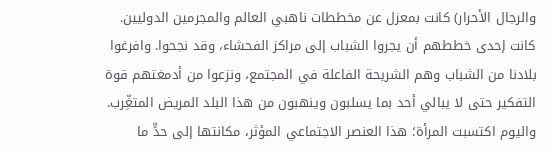والرجال الأحرار) كانت بمعزل عن مخططات ناهبي العالم والمجرمين الدوليين. كانت إحدى خططهم أن يجروا الشباب إلى مراكز الفحشاء، وقد نجحوا. وافرغوا بلادنا من الشباب وهم الشريحة الفاعلة في المجتمع، ونزعوا من أدمغتهم قوة التفكير حتى لا يبالي أحد بما يسلبون وينهبون من هذا البلد المريض المتغِّرب. واليوم اكتسبت المرأة؛ هذا العنصر الاجتماعي المؤثر، مكانتها إلى حدٍّ ما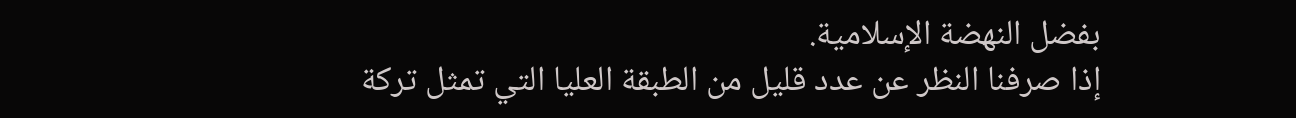بفضل النهضة الإسلامية.
إذا صرفنا النظر عن عدد قليل من الطبقة العليا التي تمثل تركة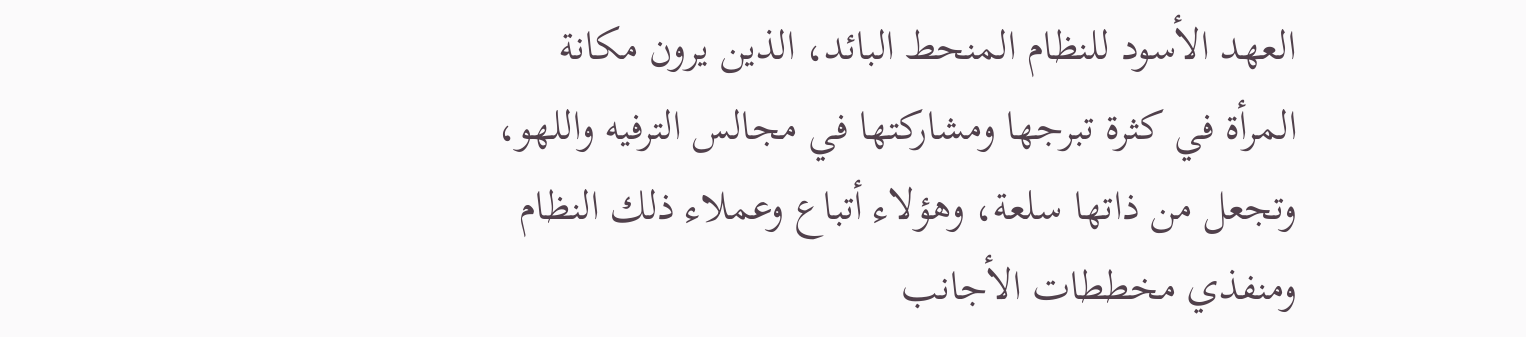العهد الأسود للنظام المنحط البائد، الذين يرون مكانة المرأة في كثرة تبرجها ومشاركتها في مجالس الترفيه واللهو، وتجعل من ذاتها سلعة، وهؤلاء أتباع وعملاء ذلك النظام ومنفذي مخططات الأجانب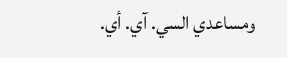ومساعدي السي. آي. أي.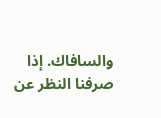والسافاك. إذا صرفنا النظر عن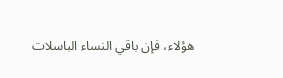هؤلاء، فإن باقي النساء الباسلات